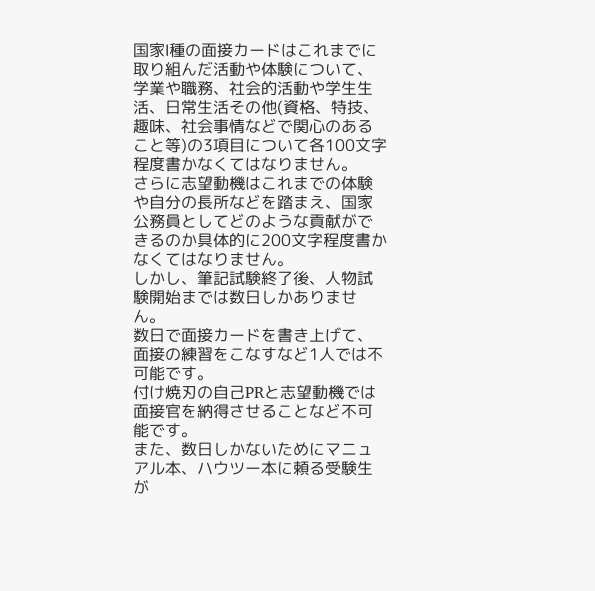国家Ⅰ種の面接カードはこれまでに取り組んだ活動や体験について、学業や職務、社会的活動や学生生活、日常生活その他(資格、特技、趣味、社会事情などで関心のあること等)の3項目について各100文字程度書かなくてはなりません。
さらに志望動機はこれまでの体験や自分の長所などを踏まえ、国家公務員としてどのような貢献ができるのか具体的に200文字程度書かなくてはなりません。
しかし、筆記試験終了後、人物試験開始までは数日しかありません。
数日で面接カードを書き上げて、面接の練習をこなすなど1人では不可能です。
付け焼刃の自己PRと志望動機では面接官を納得させることなど不可能です。
また、数日しかないためにマニュアル本、ハウツー本に頼る受験生が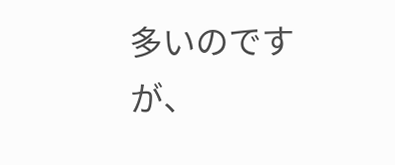多いのですが、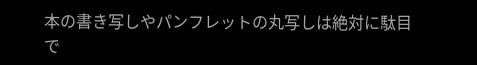本の書き写しやパンフレットの丸写しは絶対に駄目で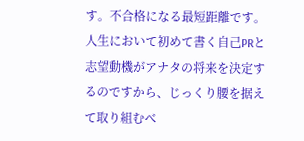す。不合格になる最短距離です。
人生において初めて書く自己PRと志望動機がアナタの将来を決定するのですから、じっくり腰を据えて取り組むべ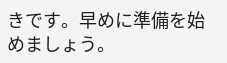きです。早めに準備を始めましょう。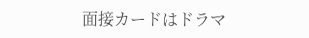面接カードはドラマ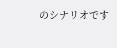のシナリオです